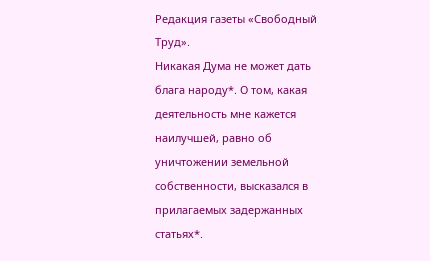Редакция газеты «Свободный Труд».
Никакая Дума не может дать блага народу*. О том, какая деятельность мне кажется наилучшей, равно об уничтожении земельной собственности, высказался в прилагаемых задержанных статьях*.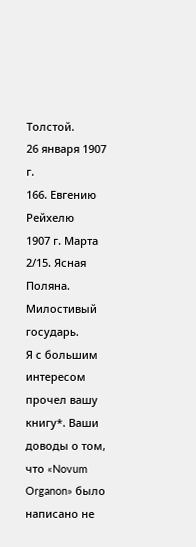Толстой.
26 января 1907 г.
166. Евгению Рейхелю
1907 г. Марта 2/15. Ясная Поляна.
Милостивый государь.
Я с большим интересом прочел вашу книгу*. Ваши доводы о том, что «Novum Organon» было написано не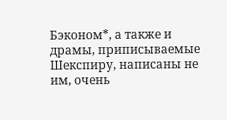Бэконом*, а также и драмы, приписываемые Шекспиру, написаны не им, очень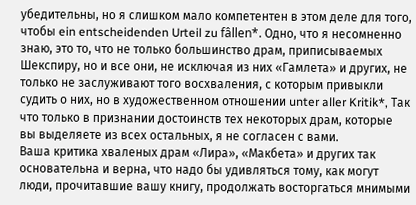убедительны, но я слишком мало компетентен в этом деле для того, чтобы ein entscheidenden Urteil zu fâllen*. Одно, что я несомненно знаю, это то, что не только большинство драм, приписываемых Шекспиру, но и все они, не исключая из них «Гамлета» и других, не только не заслуживают того восхваления, с которым привыкли судить о них, но в художественном отношении unter aller Kritik*, Так что только в признании достоинств тех некоторых драм, которые вы выделяете из всех остальных, я не согласен с вами.
Ваша критика хваленых драм «Лира», «Макбета» и других так основательна и верна, что надо бы удивляться тому, как могут люди, прочитавшие вашу книгу, продолжать восторгаться мнимыми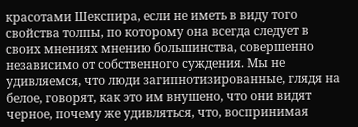красотами Шекспира, если не иметь в виду того свойства толпы, по которому она всегда следует в своих мнениях мнению большинства, совершенно независимо от собственного суждения. Мы не удивляемся, что люди загипнотизированные, глядя на белое, говорят, как это им внушено, что они видят черное, почему же удивляться, что, воспринимая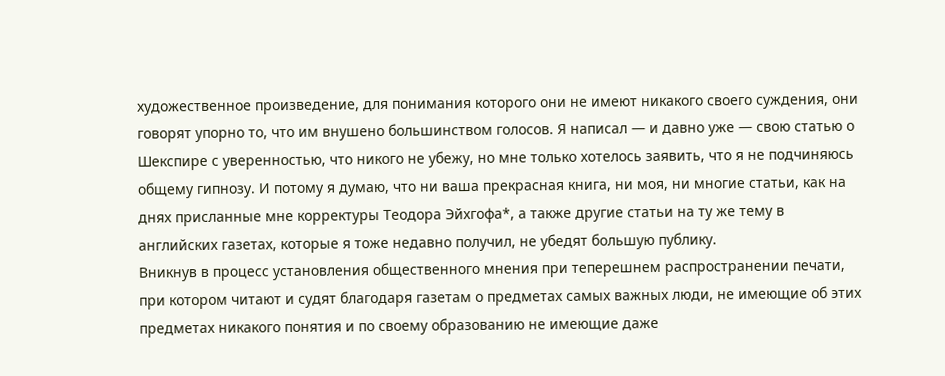художественное произведение, для понимания которого они не имеют никакого своего суждения, они говорят упорно то, что им внушено большинством голосов. Я написал — и давно уже — свою статью о Шекспире с уверенностью, что никого не убежу, но мне только хотелось заявить, что я не подчиняюсь общему гипнозу. И потому я думаю, что ни ваша прекрасная книга, ни моя, ни многие статьи, как на днях присланные мне корректуры Теодора Эйхгофа*, а также другие статьи на ту же тему в английских газетах, которые я тоже недавно получил, не убедят большую публику.
Вникнув в процесс установления общественного мнения при теперешнем распространении печати, при котором читают и судят благодаря газетам о предметах самых важных люди, не имеющие об этих предметах никакого понятия и по своему образованию не имеющие даже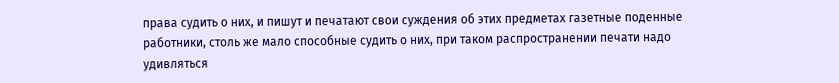права судить о них, и пишут и печатают свои суждения об этих предметах газетные поденные работники, столь же мало способные судить о них, при таком распространении печати надо удивляться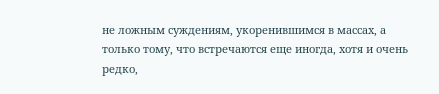не ложным суждениям, укоренившимся в массах, а только тому, что встречаются еще иногда, хотя и очень редко,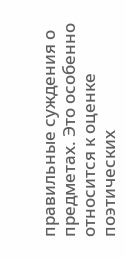правильные суждения о предметах. Это особенно относится к оценке поэтических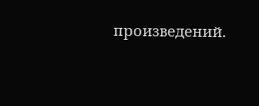произведений.